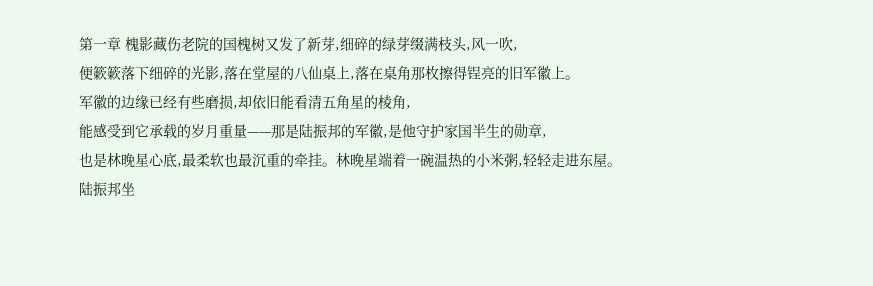第一章 槐影藏伤老院的国槐树又发了新芽,细碎的绿芽缀满枝头,风一吹,
便簌簌落下细碎的光影,落在堂屋的八仙桌上,落在桌角那枚擦得锃亮的旧军徽上。
军徽的边缘已经有些磨损,却依旧能看清五角星的棱角,
能感受到它承载的岁月重量——那是陆振邦的军徽,是他守护家国半生的勋章,
也是林晚星心底,最柔软也最沉重的牵挂。林晚星端着一碗温热的小米粥,轻轻走进东屋。
陆振邦坐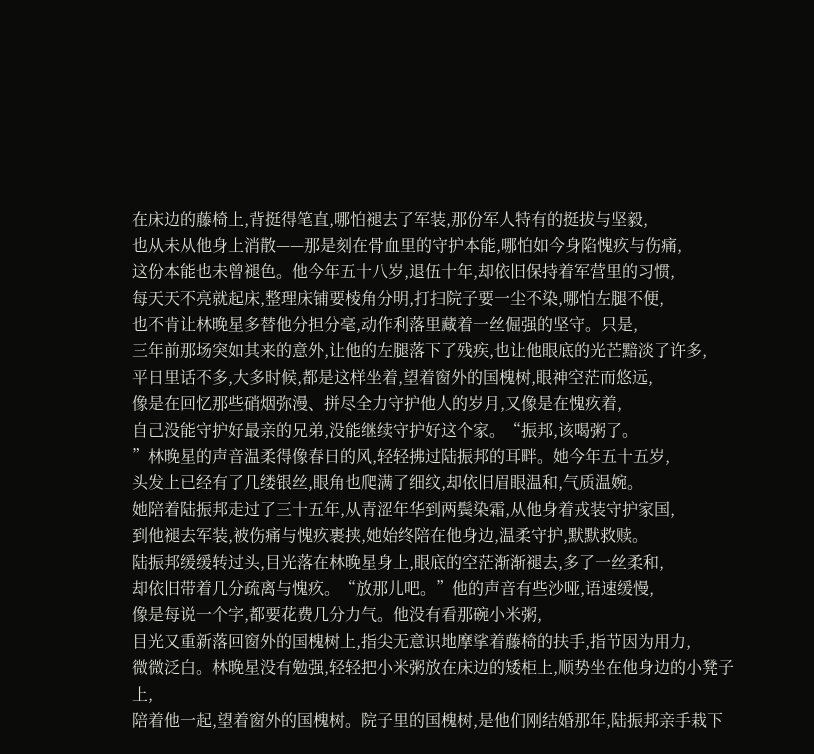在床边的藤椅上,背挺得笔直,哪怕褪去了军装,那份军人特有的挺拔与坚毅,
也从未从他身上消散——那是刻在骨血里的守护本能,哪怕如今身陷愧疚与伤痛,
这份本能也未曾褪色。他今年五十八岁,退伍十年,却依旧保持着军营里的习惯,
每天天不亮就起床,整理床铺要棱角分明,打扫院子要一尘不染,哪怕左腿不便,
也不肯让林晚星多替他分担分毫,动作利落里藏着一丝倔强的坚守。只是,
三年前那场突如其来的意外,让他的左腿落下了残疾,也让他眼底的光芒黯淡了许多,
平日里话不多,大多时候,都是这样坐着,望着窗外的国槐树,眼神空茫而悠远,
像是在回忆那些硝烟弥漫、拼尽全力守护他人的岁月,又像是在愧疚着,
自己没能守护好最亲的兄弟,没能继续守护好这个家。“振邦,该喝粥了。
”林晚星的声音温柔得像春日的风,轻轻拂过陆振邦的耳畔。她今年五十五岁,
头发上已经有了几缕银丝,眼角也爬满了细纹,却依旧眉眼温和,气质温婉。
她陪着陆振邦走过了三十五年,从青涩年华到两鬓染霜,从他身着戎装守护家国,
到他褪去军装,被伤痛与愧疚裹挟,她始终陪在他身边,温柔守护,默默救赎。
陆振邦缓缓转过头,目光落在林晚星身上,眼底的空茫渐渐褪去,多了一丝柔和,
却依旧带着几分疏离与愧疚。“放那儿吧。”他的声音有些沙哑,语速缓慢,
像是每说一个字,都要花费几分力气。他没有看那碗小米粥,
目光又重新落回窗外的国槐树上,指尖无意识地摩挲着藤椅的扶手,指节因为用力,
微微泛白。林晚星没有勉强,轻轻把小米粥放在床边的矮柜上,顺势坐在他身边的小凳子上,
陪着他一起,望着窗外的国槐树。院子里的国槐树,是他们刚结婚那年,陆振邦亲手栽下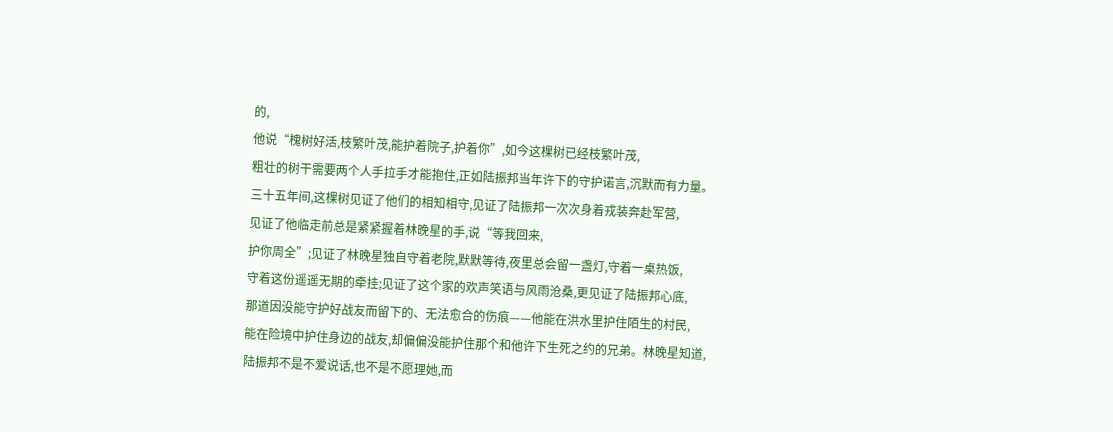的,
他说“槐树好活,枝繁叶茂,能护着院子,护着你”,如今这棵树已经枝繁叶茂,
粗壮的树干需要两个人手拉手才能抱住,正如陆振邦当年许下的守护诺言,沉默而有力量。
三十五年间,这棵树见证了他们的相知相守,见证了陆振邦一次次身着戎装奔赴军营,
见证了他临走前总是紧紧握着林晚星的手,说“等我回来,
护你周全”;见证了林晚星独自守着老院,默默等待,夜里总会留一盏灯,守着一桌热饭,
守着这份遥遥无期的牵挂;见证了这个家的欢声笑语与风雨沧桑,更见证了陆振邦心底,
那道因没能守护好战友而留下的、无法愈合的伤痕——他能在洪水里护住陌生的村民,
能在险境中护住身边的战友,却偏偏没能护住那个和他许下生死之约的兄弟。林晚星知道,
陆振邦不是不爱说话,也不是不愿理她,而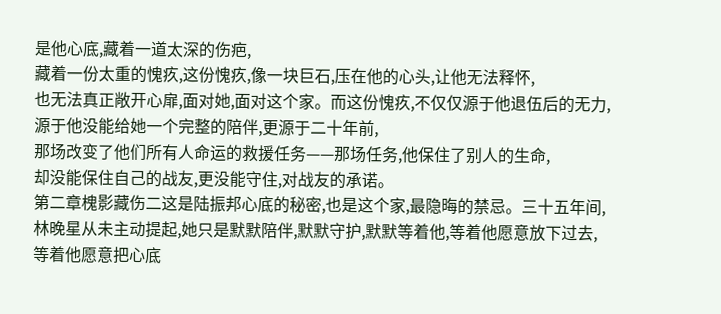是他心底,藏着一道太深的伤疤,
藏着一份太重的愧疚,这份愧疚,像一块巨石,压在他的心头,让他无法释怀,
也无法真正敞开心扉,面对她,面对这个家。而这份愧疚,不仅仅源于他退伍后的无力,
源于他没能给她一个完整的陪伴,更源于二十年前,
那场改变了他们所有人命运的救援任务——那场任务,他保住了别人的生命,
却没能保住自己的战友,更没能守住,对战友的承诺。
第二章槐影藏伤二这是陆振邦心底的秘密,也是这个家,最隐晦的禁忌。三十五年间,
林晚星从未主动提起,她只是默默陪伴,默默守护,默默等着他,等着他愿意放下过去,
等着他愿意把心底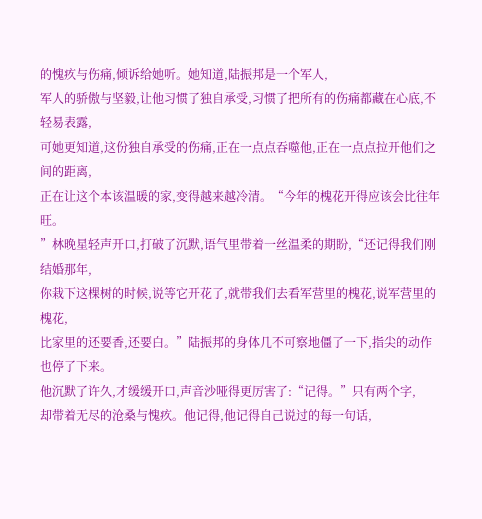的愧疚与伤痛,倾诉给她听。她知道,陆振邦是一个军人,
军人的骄傲与坚毅,让他习惯了独自承受,习惯了把所有的伤痛都藏在心底,不轻易表露,
可她更知道,这份独自承受的伤痛,正在一点点吞噬他,正在一点点拉开他们之间的距离,
正在让这个本该温暖的家,变得越来越冷清。“今年的槐花开得应该会比往年旺。
”林晚星轻声开口,打破了沉默,语气里带着一丝温柔的期盼,“还记得我们刚结婚那年,
你栽下这棵树的时候,说等它开花了,就带我们去看军营里的槐花,说军营里的槐花,
比家里的还要香,还要白。”陆振邦的身体几不可察地僵了一下,指尖的动作也停了下来。
他沉默了许久,才缓缓开口,声音沙哑得更厉害了:“记得。”只有两个字,
却带着无尽的沧桑与愧疚。他记得,他记得自己说过的每一句话,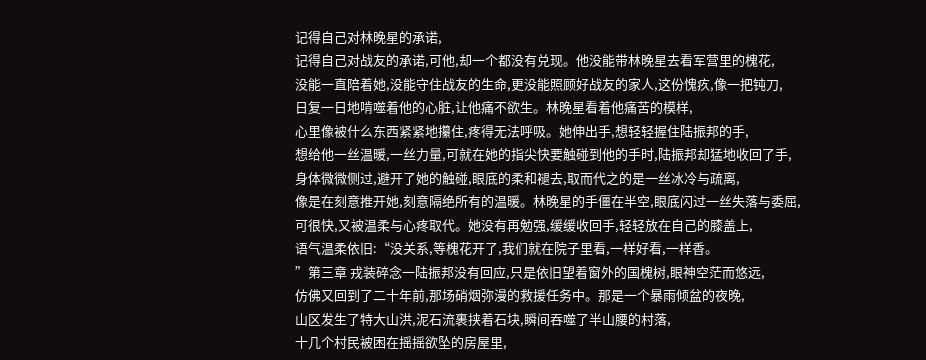记得自己对林晚星的承诺,
记得自己对战友的承诺,可他,却一个都没有兑现。他没能带林晚星去看军营里的槐花,
没能一直陪着她,没能守住战友的生命,更没能照顾好战友的家人,这份愧疚,像一把钝刀,
日复一日地啃噬着他的心脏,让他痛不欲生。林晚星看着他痛苦的模样,
心里像被什么东西紧紧地攥住,疼得无法呼吸。她伸出手,想轻轻握住陆振邦的手,
想给他一丝温暖,一丝力量,可就在她的指尖快要触碰到他的手时,陆振邦却猛地收回了手,
身体微微侧过,避开了她的触碰,眼底的柔和褪去,取而代之的是一丝冰冷与疏离,
像是在刻意推开她,刻意隔绝所有的温暖。林晚星的手僵在半空,眼底闪过一丝失落与委屈,
可很快,又被温柔与心疼取代。她没有再勉强,缓缓收回手,轻轻放在自己的膝盖上,
语气温柔依旧:“没关系,等槐花开了,我们就在院子里看,一样好看,一样香。
”第三章 戎装碎念一陆振邦没有回应,只是依旧望着窗外的国槐树,眼神空茫而悠远,
仿佛又回到了二十年前,那场硝烟弥漫的救援任务中。那是一个暴雨倾盆的夜晚,
山区发生了特大山洪,泥石流裹挟着石块,瞬间吞噬了半山腰的村落,
十几个村民被困在摇摇欲坠的房屋里,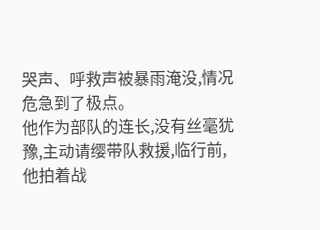哭声、呼救声被暴雨淹没,情况危急到了极点。
他作为部队的连长,没有丝毫犹豫,主动请缨带队救援,临行前,
他拍着战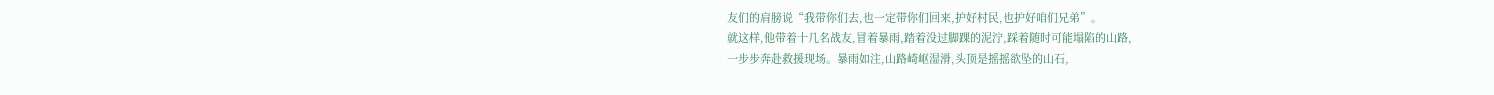友们的肩膀说“我带你们去,也一定带你们回来,护好村民,也护好咱们兄弟”。
就这样,他带着十几名战友,冒着暴雨,踏着没过脚踝的泥泞,踩着随时可能塌陷的山路,
一步步奔赴救援现场。暴雨如注,山路崎岖湿滑,头顶是摇摇欲坠的山石,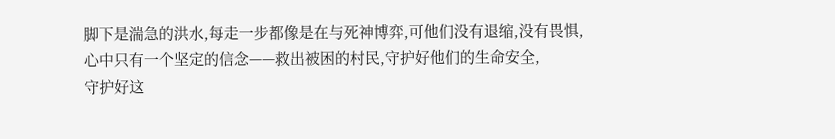脚下是湍急的洪水,每走一步都像是在与死神博弈,可他们没有退缩,没有畏惧,
心中只有一个坚定的信念——救出被困的村民,守护好他们的生命安全,
守护好这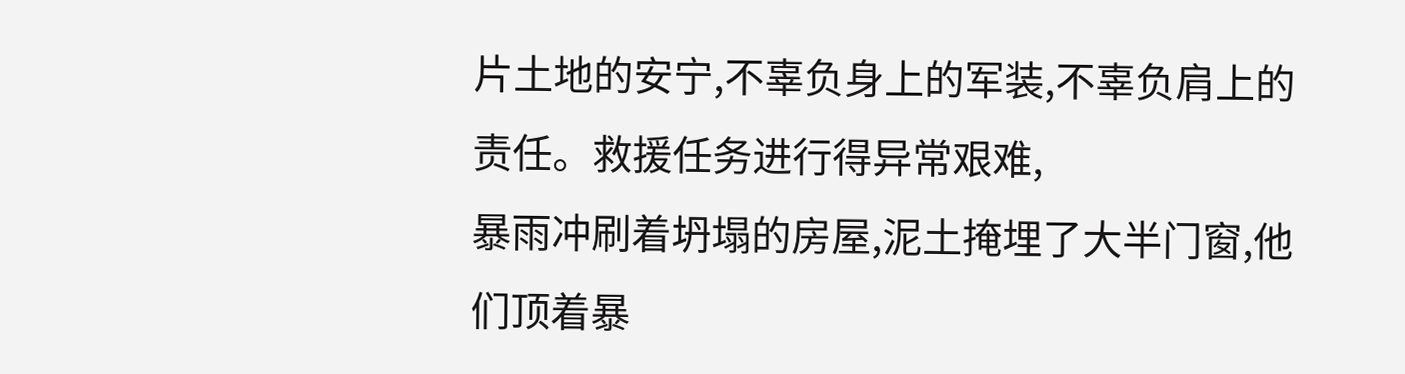片土地的安宁,不辜负身上的军装,不辜负肩上的责任。救援任务进行得异常艰难,
暴雨冲刷着坍塌的房屋,泥土掩埋了大半门窗,他们顶着暴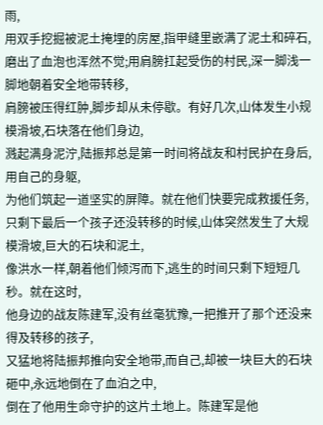雨,
用双手挖掘被泥土掩埋的房屋,指甲缝里嵌满了泥土和碎石,
磨出了血泡也浑然不觉;用肩膀扛起受伤的村民,深一脚浅一脚地朝着安全地带转移,
肩膀被压得红肿,脚步却从未停歇。有好几次,山体发生小规模滑坡,石块落在他们身边,
溅起满身泥泞,陆振邦总是第一时间将战友和村民护在身后,用自己的身躯,
为他们筑起一道坚实的屏障。就在他们快要完成救援任务,
只剩下最后一个孩子还没转移的时候,山体突然发生了大规模滑坡,巨大的石块和泥土,
像洪水一样,朝着他们倾泻而下,逃生的时间只剩下短短几秒。就在这时,
他身边的战友陈建军,没有丝毫犹豫,一把推开了那个还没来得及转移的孩子,
又猛地将陆振邦推向安全地带,而自己,却被一块巨大的石块砸中,永远地倒在了血泊之中,
倒在了他用生命守护的这片土地上。陈建军是他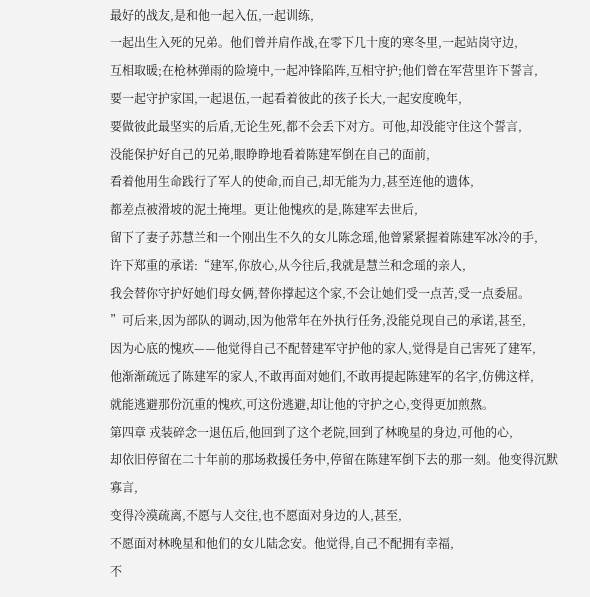最好的战友,是和他一起入伍,一起训练,
一起出生入死的兄弟。他们曾并肩作战,在零下几十度的寒冬里,一起站岗守边,
互相取暖;在枪林弹雨的险境中,一起冲锋陷阵,互相守护;他们曾在军营里许下誓言,
要一起守护家国,一起退伍,一起看着彼此的孩子长大,一起安度晚年,
要做彼此最坚实的后盾,无论生死,都不会丢下对方。可他,却没能守住这个誓言,
没能保护好自己的兄弟,眼睁睁地看着陈建军倒在自己的面前,
看着他用生命践行了军人的使命,而自己,却无能为力,甚至连他的遗体,
都差点被滑坡的泥土掩埋。更让他愧疚的是,陈建军去世后,
留下了妻子苏慧兰和一个刚出生不久的女儿陈念瑶,他曾紧紧握着陈建军冰冷的手,
许下郑重的承诺:“建军,你放心,从今往后,我就是慧兰和念瑶的亲人,
我会替你守护好她们母女俩,替你撑起这个家,不会让她们受一点苦,受一点委屈。
”可后来,因为部队的调动,因为他常年在外执行任务,没能兑现自己的承诺,甚至,
因为心底的愧疚——他觉得自己不配替建军守护他的家人,觉得是自己害死了建军,
他渐渐疏远了陈建军的家人,不敢再面对她们,不敢再提起陈建军的名字,仿佛这样,
就能逃避那份沉重的愧疚,可这份逃避,却让他的守护之心,变得更加煎熬。
第四章 戎装碎念一退伍后,他回到了这个老院,回到了林晚星的身边,可他的心,
却依旧停留在二十年前的那场救援任务中,停留在陈建军倒下去的那一刻。他变得沉默寡言,
变得冷漠疏离,不愿与人交往,也不愿面对身边的人,甚至,
不愿面对林晚星和他们的女儿陆念安。他觉得,自己不配拥有幸福,
不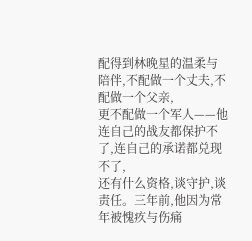配得到林晚星的温柔与陪伴,不配做一个丈夫,不配做一个父亲,
更不配做一个军人——他连自己的战友都保护不了,连自己的承诺都兑现不了,
还有什么资格,谈守护,谈责任。三年前,他因为常年被愧疚与伤痛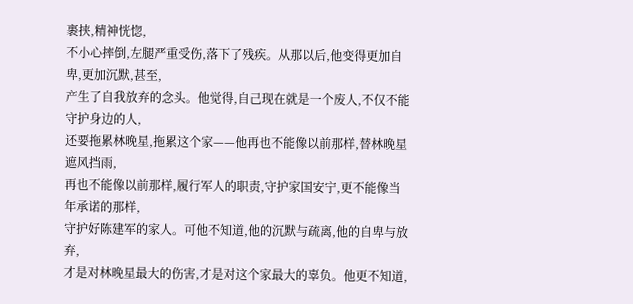裹挟,精神恍惚,
不小心摔倒,左腿严重受伤,落下了残疾。从那以后,他变得更加自卑,更加沉默,甚至,
产生了自我放弃的念头。他觉得,自己现在就是一个废人,不仅不能守护身边的人,
还要拖累林晚星,拖累这个家——他再也不能像以前那样,替林晚星遮风挡雨,
再也不能像以前那样,履行军人的职责,守护家国安宁,更不能像当年承诺的那样,
守护好陈建军的家人。可他不知道,他的沉默与疏离,他的自卑与放弃,
才是对林晚星最大的伤害,才是对这个家最大的辜负。他更不知道,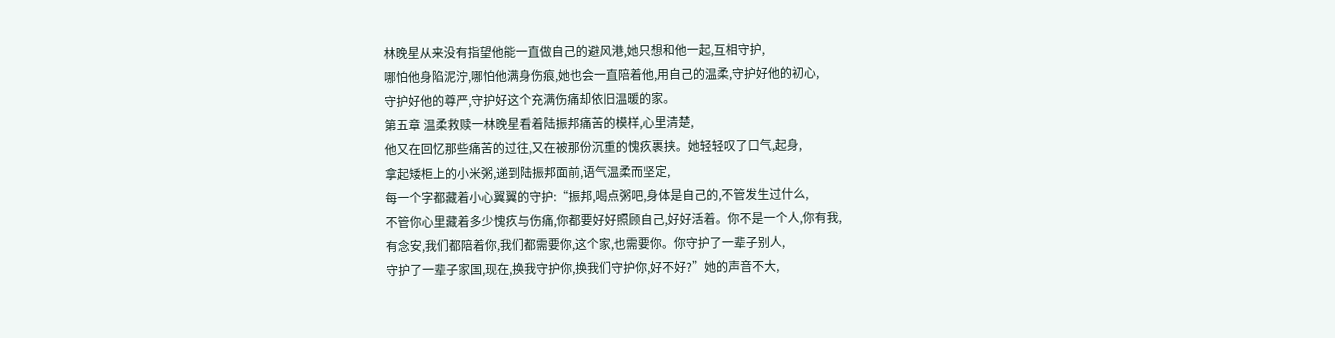林晚星从来没有指望他能一直做自己的避风港,她只想和他一起,互相守护,
哪怕他身陷泥泞,哪怕他满身伤痕,她也会一直陪着他,用自己的温柔,守护好他的初心,
守护好他的尊严,守护好这个充满伤痛却依旧温暖的家。
第五章 温柔救赎一林晚星看着陆振邦痛苦的模样,心里清楚,
他又在回忆那些痛苦的过往,又在被那份沉重的愧疚裹挟。她轻轻叹了口气,起身,
拿起矮柜上的小米粥,递到陆振邦面前,语气温柔而坚定,
每一个字都藏着小心翼翼的守护:“振邦,喝点粥吧,身体是自己的,不管发生过什么,
不管你心里藏着多少愧疚与伤痛,你都要好好照顾自己,好好活着。你不是一个人,你有我,
有念安,我们都陪着你,我们都需要你,这个家,也需要你。你守护了一辈子别人,
守护了一辈子家国,现在,换我守护你,换我们守护你,好不好?”她的声音不大,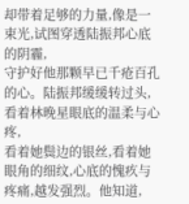却带着足够的力量,像是一束光,试图穿透陆振邦心底的阴霾,
守护好他那颗早已千疮百孔的心。陆振邦缓缓转过头,看着林晚星眼底的温柔与心疼,
看着她鬓边的银丝,看着她眼角的细纹,心底的愧疚与疼痛,越发强烈。他知道,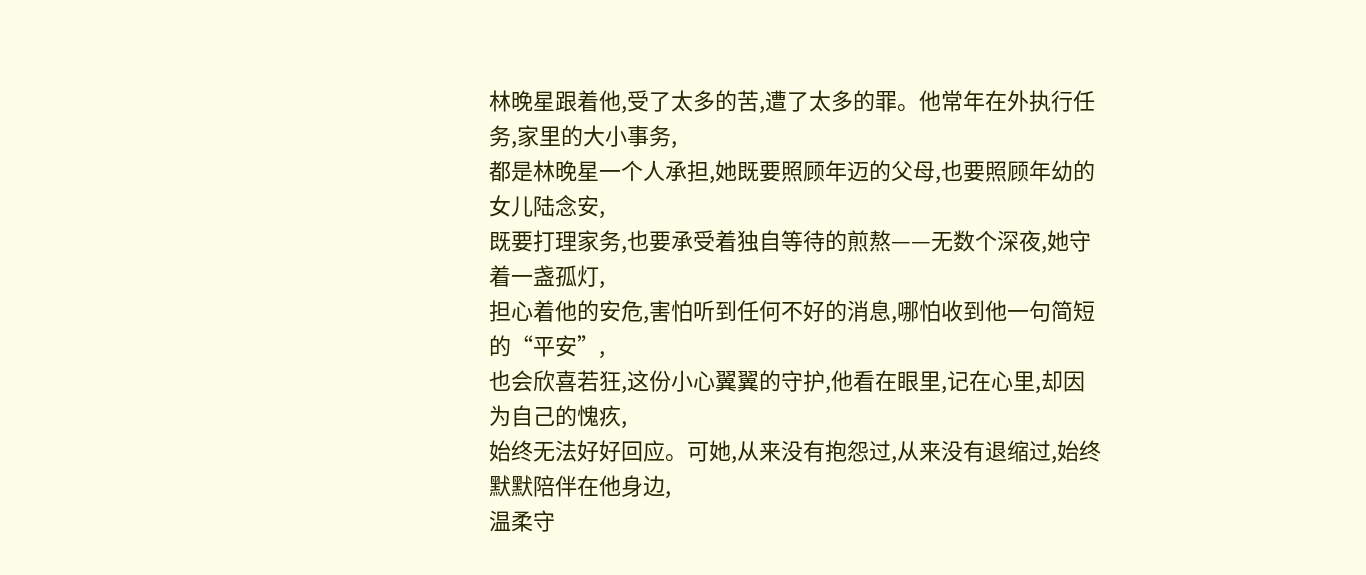林晚星跟着他,受了太多的苦,遭了太多的罪。他常年在外执行任务,家里的大小事务,
都是林晚星一个人承担,她既要照顾年迈的父母,也要照顾年幼的女儿陆念安,
既要打理家务,也要承受着独自等待的煎熬——无数个深夜,她守着一盏孤灯,
担心着他的安危,害怕听到任何不好的消息,哪怕收到他一句简短的“平安”,
也会欣喜若狂,这份小心翼翼的守护,他看在眼里,记在心里,却因为自己的愧疚,
始终无法好好回应。可她,从来没有抱怨过,从来没有退缩过,始终默默陪伴在他身边,
温柔守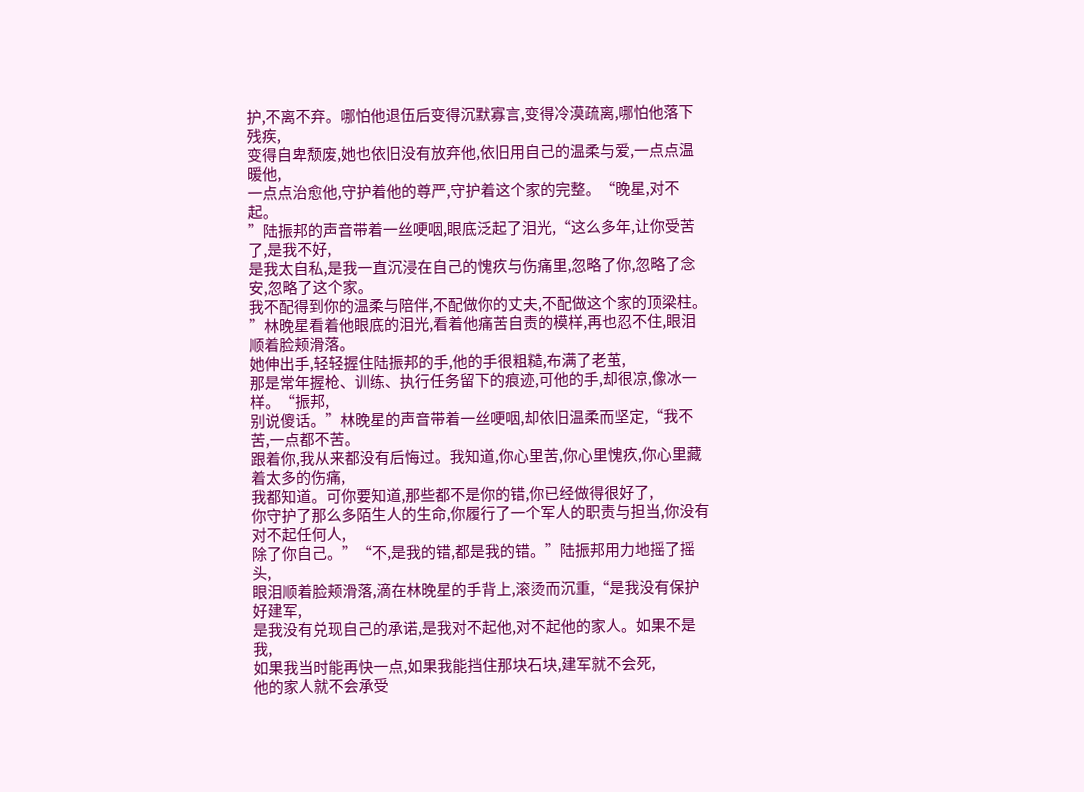护,不离不弃。哪怕他退伍后变得沉默寡言,变得冷漠疏离,哪怕他落下残疾,
变得自卑颓废,她也依旧没有放弃他,依旧用自己的温柔与爱,一点点温暖他,
一点点治愈他,守护着他的尊严,守护着这个家的完整。“晚星,对不起。
”陆振邦的声音带着一丝哽咽,眼底泛起了泪光,“这么多年,让你受苦了,是我不好,
是我太自私,是我一直沉浸在自己的愧疚与伤痛里,忽略了你,忽略了念安,忽略了这个家。
我不配得到你的温柔与陪伴,不配做你的丈夫,不配做这个家的顶梁柱。
”林晚星看着他眼底的泪光,看着他痛苦自责的模样,再也忍不住,眼泪顺着脸颊滑落。
她伸出手,轻轻握住陆振邦的手,他的手很粗糙,布满了老茧,
那是常年握枪、训练、执行任务留下的痕迹,可他的手,却很凉,像冰一样。“振邦,
别说傻话。”林晚星的声音带着一丝哽咽,却依旧温柔而坚定,“我不苦,一点都不苦。
跟着你,我从来都没有后悔过。我知道,你心里苦,你心里愧疚,你心里藏着太多的伤痛,
我都知道。可你要知道,那些都不是你的错,你已经做得很好了,
你守护了那么多陌生人的生命,你履行了一个军人的职责与担当,你没有对不起任何人,
除了你自己。”“不,是我的错,都是我的错。”陆振邦用力地摇了摇头,
眼泪顺着脸颊滑落,滴在林晚星的手背上,滚烫而沉重,“是我没有保护好建军,
是我没有兑现自己的承诺,是我对不起他,对不起他的家人。如果不是我,
如果我当时能再快一点,如果我能挡住那块石块,建军就不会死,
他的家人就不会承受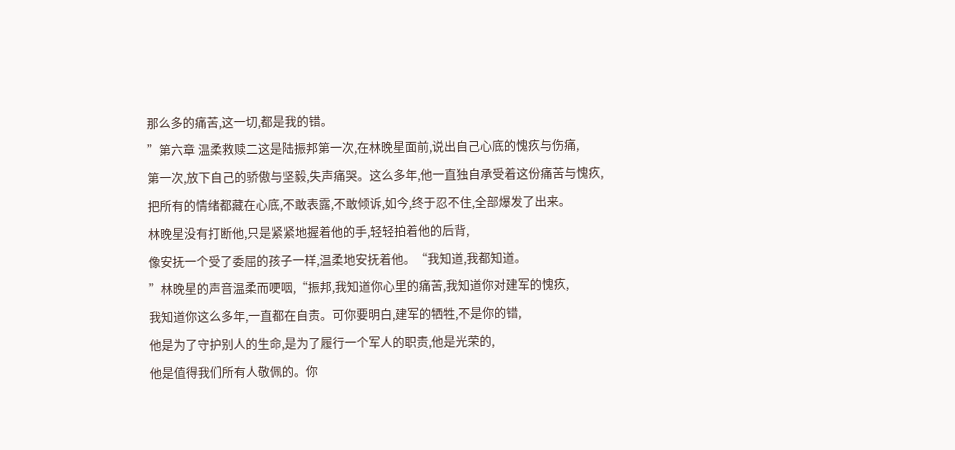那么多的痛苦,这一切,都是我的错。
”第六章 温柔救赎二这是陆振邦第一次,在林晚星面前,说出自己心底的愧疚与伤痛,
第一次,放下自己的骄傲与坚毅,失声痛哭。这么多年,他一直独自承受着这份痛苦与愧疚,
把所有的情绪都藏在心底,不敢表露,不敢倾诉,如今,终于忍不住,全部爆发了出来。
林晚星没有打断他,只是紧紧地握着他的手,轻轻拍着他的后背,
像安抚一个受了委屈的孩子一样,温柔地安抚着他。“我知道,我都知道。
”林晚星的声音温柔而哽咽,“振邦,我知道你心里的痛苦,我知道你对建军的愧疚,
我知道你这么多年,一直都在自责。可你要明白,建军的牺牲,不是你的错,
他是为了守护别人的生命,是为了履行一个军人的职责,他是光荣的,
他是值得我们所有人敬佩的。你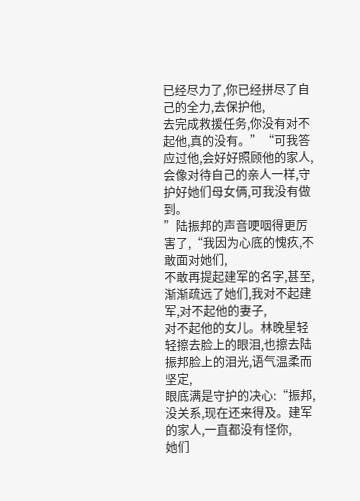已经尽力了,你已经拼尽了自己的全力,去保护他,
去完成救援任务,你没有对不起他,真的没有。”“可我答应过他,会好好照顾他的家人,
会像对待自己的亲人一样,守护好她们母女俩,可我没有做到。
”陆振邦的声音哽咽得更厉害了,“我因为心底的愧疚,不敢面对她们,
不敢再提起建军的名字,甚至,渐渐疏远了她们,我对不起建军,对不起他的妻子,
对不起他的女儿。林晚星轻轻擦去脸上的眼泪,也擦去陆振邦脸上的泪光,语气温柔而坚定,
眼底满是守护的决心:“振邦,没关系,现在还来得及。建军的家人,一直都没有怪你,
她们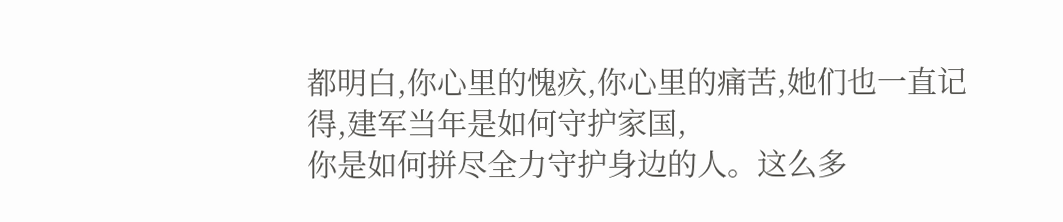都明白,你心里的愧疚,你心里的痛苦,她们也一直记得,建军当年是如何守护家国,
你是如何拼尽全力守护身边的人。这么多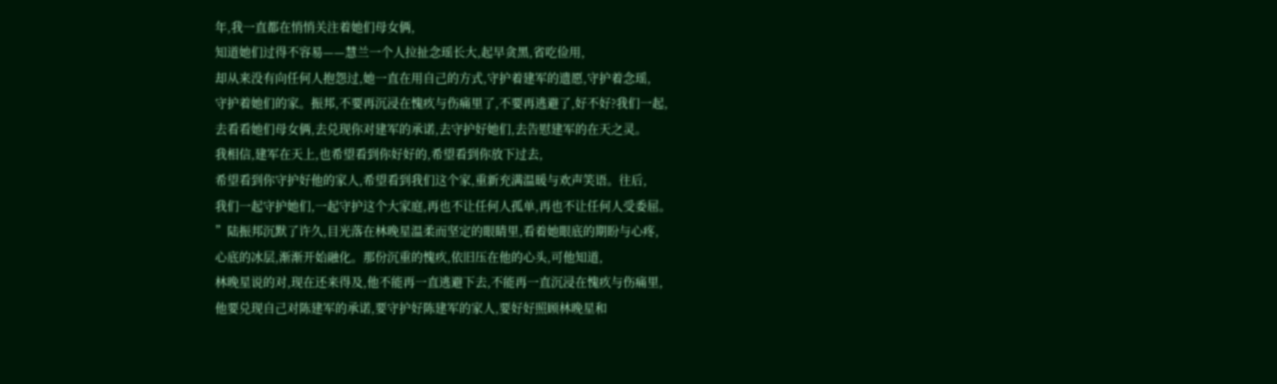年,我一直都在悄悄关注着她们母女俩,
知道她们过得不容易——慧兰一个人拉扯念瑶长大,起早贪黑,省吃俭用,
却从来没有向任何人抱怨过,她一直在用自己的方式,守护着建军的遗愿,守护着念瑶,
守护着她们的家。振邦,不要再沉浸在愧疚与伤痛里了,不要再逃避了,好不好?我们一起,
去看看她们母女俩,去兑现你对建军的承诺,去守护好她们,去告慰建军的在天之灵。
我相信,建军在天上,也希望看到你好好的,希望看到你放下过去,
希望看到你守护好他的家人,希望看到我们这个家,重新充满温暖与欢声笑语。往后,
我们一起守护她们,一起守护这个大家庭,再也不让任何人孤单,再也不让任何人受委屈。
”陆振邦沉默了许久,目光落在林晚星温柔而坚定的眼睛里,看着她眼底的期盼与心疼,
心底的冰层,渐渐开始融化。那份沉重的愧疚,依旧压在他的心头,可他知道,
林晚星说的对,现在还来得及,他不能再一直逃避下去,不能再一直沉浸在愧疚与伤痛里,
他要兑现自己对陈建军的承诺,要守护好陈建军的家人,要好好照顾林晚星和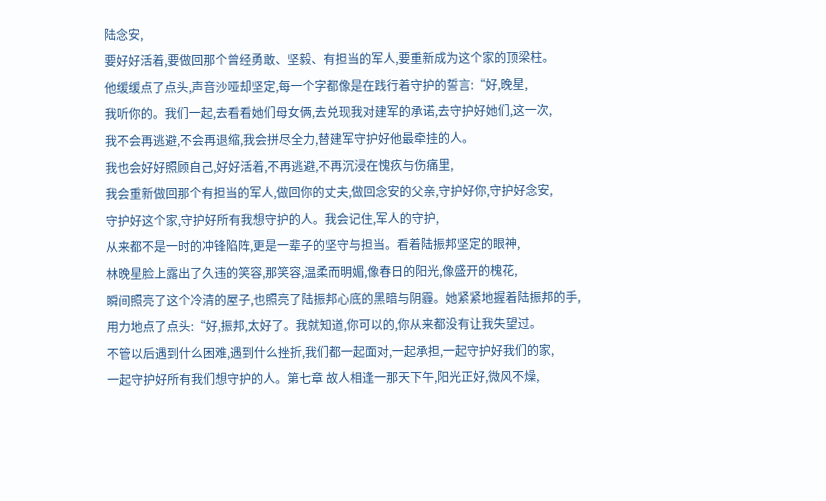陆念安,
要好好活着,要做回那个曾经勇敢、坚毅、有担当的军人,要重新成为这个家的顶梁柱。
他缓缓点了点头,声音沙哑却坚定,每一个字都像是在践行着守护的誓言:“好,晚星,
我听你的。我们一起,去看看她们母女俩,去兑现我对建军的承诺,去守护好她们,这一次,
我不会再逃避,不会再退缩,我会拼尽全力,替建军守护好他最牵挂的人。
我也会好好照顾自己,好好活着,不再逃避,不再沉浸在愧疚与伤痛里,
我会重新做回那个有担当的军人,做回你的丈夫,做回念安的父亲,守护好你,守护好念安,
守护好这个家,守护好所有我想守护的人。我会记住,军人的守护,
从来都不是一时的冲锋陷阵,更是一辈子的坚守与担当。看着陆振邦坚定的眼神,
林晚星脸上露出了久违的笑容,那笑容,温柔而明媚,像春日的阳光,像盛开的槐花,
瞬间照亮了这个冷清的屋子,也照亮了陆振邦心底的黑暗与阴霾。她紧紧地握着陆振邦的手,
用力地点了点头:“好,振邦,太好了。我就知道,你可以的,你从来都没有让我失望过。
不管以后遇到什么困难,遇到什么挫折,我们都一起面对,一起承担,一起守护好我们的家,
一起守护好所有我们想守护的人。第七章 故人相逢一那天下午,阳光正好,微风不燥,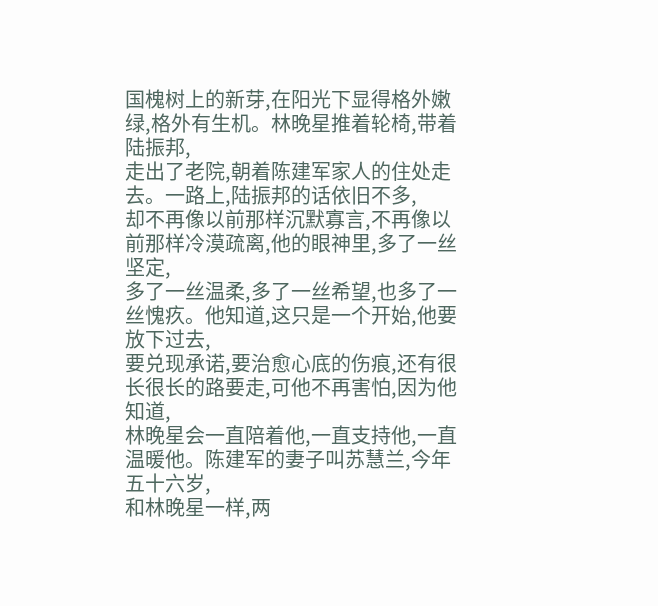国槐树上的新芽,在阳光下显得格外嫩绿,格外有生机。林晚星推着轮椅,带着陆振邦,
走出了老院,朝着陈建军家人的住处走去。一路上,陆振邦的话依旧不多,
却不再像以前那样沉默寡言,不再像以前那样冷漠疏离,他的眼神里,多了一丝坚定,
多了一丝温柔,多了一丝希望,也多了一丝愧疚。他知道,这只是一个开始,他要放下过去,
要兑现承诺,要治愈心底的伤痕,还有很长很长的路要走,可他不再害怕,因为他知道,
林晚星会一直陪着他,一直支持他,一直温暖他。陈建军的妻子叫苏慧兰,今年五十六岁,
和林晚星一样,两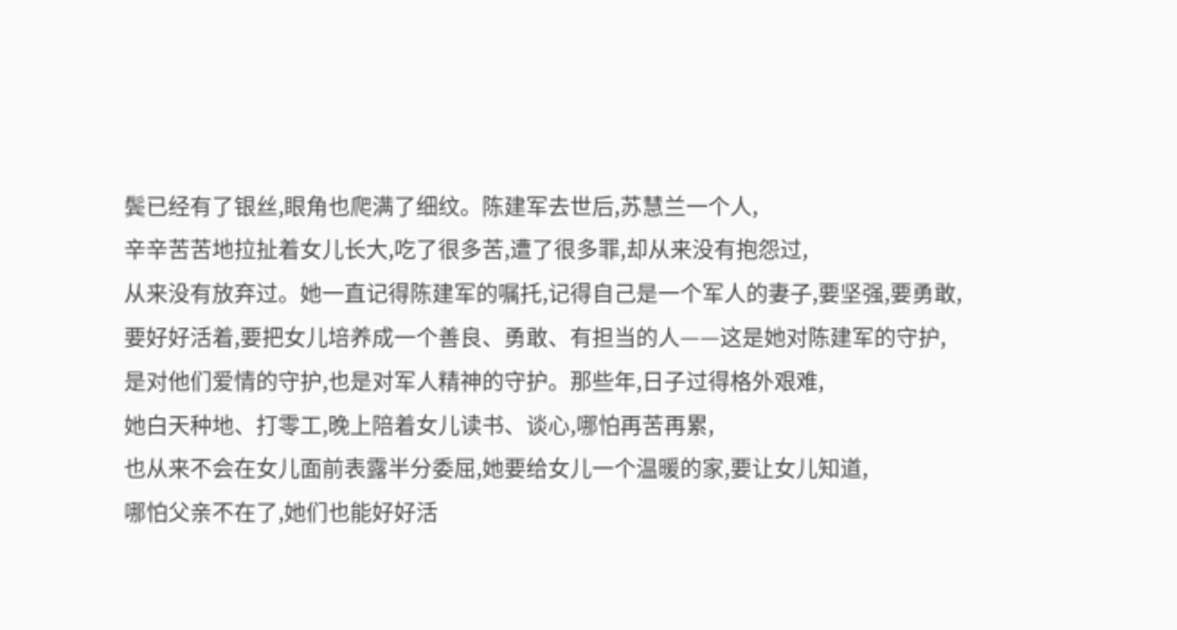鬓已经有了银丝,眼角也爬满了细纹。陈建军去世后,苏慧兰一个人,
辛辛苦苦地拉扯着女儿长大,吃了很多苦,遭了很多罪,却从来没有抱怨过,
从来没有放弃过。她一直记得陈建军的嘱托,记得自己是一个军人的妻子,要坚强,要勇敢,
要好好活着,要把女儿培养成一个善良、勇敢、有担当的人——这是她对陈建军的守护,
是对他们爱情的守护,也是对军人精神的守护。那些年,日子过得格外艰难,
她白天种地、打零工,晚上陪着女儿读书、谈心,哪怕再苦再累,
也从来不会在女儿面前表露半分委屈,她要给女儿一个温暖的家,要让女儿知道,
哪怕父亲不在了,她们也能好好活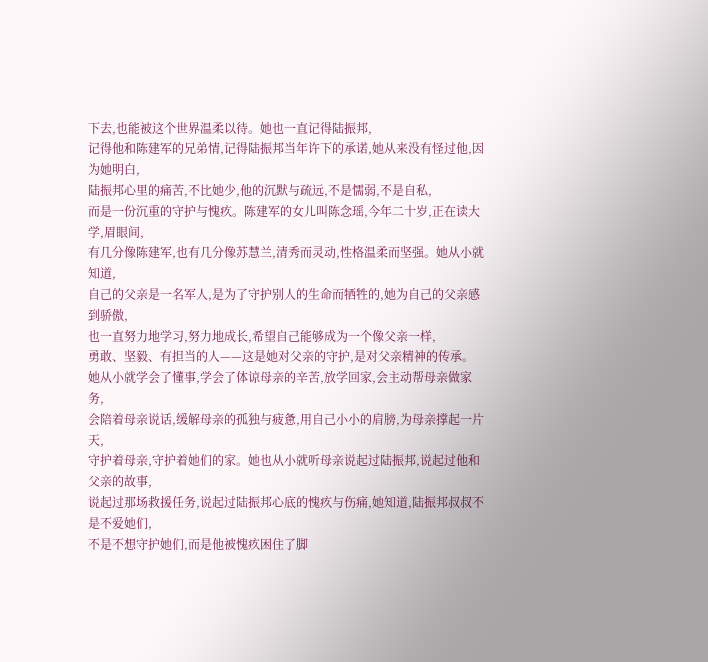下去,也能被这个世界温柔以待。她也一直记得陆振邦,
记得他和陈建军的兄弟情,记得陆振邦当年许下的承诺,她从来没有怪过他,因为她明白,
陆振邦心里的痛苦,不比她少,他的沉默与疏远,不是懦弱,不是自私,
而是一份沉重的守护与愧疚。陈建军的女儿叫陈念瑶,今年二十岁,正在读大学,眉眼间,
有几分像陈建军,也有几分像苏慧兰,清秀而灵动,性格温柔而坚强。她从小就知道,
自己的父亲是一名军人,是为了守护别人的生命而牺牲的,她为自己的父亲感到骄傲,
也一直努力地学习,努力地成长,希望自己能够成为一个像父亲一样,
勇敢、坚毅、有担当的人——这是她对父亲的守护,是对父亲精神的传承。
她从小就学会了懂事,学会了体谅母亲的辛苦,放学回家,会主动帮母亲做家务,
会陪着母亲说话,缓解母亲的孤独与疲惫,用自己小小的肩膀,为母亲撑起一片天,
守护着母亲,守护着她们的家。她也从小就听母亲说起过陆振邦,说起过他和父亲的故事,
说起过那场救援任务,说起过陆振邦心底的愧疚与伤痛,她知道,陆振邦叔叔不是不爱她们,
不是不想守护她们,而是他被愧疚困住了脚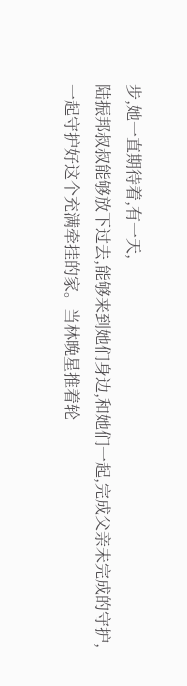步,她一直期待着,有一天,
陆振邦叔叔能够放下过去,能够来到她们身边,和她们一起,完成父亲未完成的守护,
一起守护好这个充满牵挂的家。当林晚星推着轮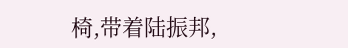椅,带着陆振邦,